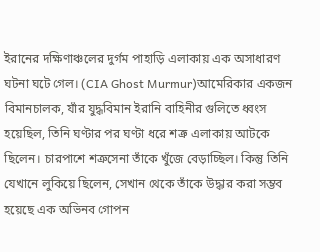ইরানের দক্ষিণাঞ্চলের দুর্গম পাহাড়ি এলাকায় এক অসাধারণ ঘটনা ঘটে গেল। (CIA Ghost Murmur)আমেরিকার একজন বিমানচালক, যাঁর যুদ্ধবিমান ইরানি বাহিনীর গুলিতে ধ্বংস হয়েছিল, তিনি ঘণ্টার পর ঘণ্টা ধরে শত্রু এলাকায় আটকে ছিলেন। চারপাশে শত্রুসেনা তাঁকে খুঁজে বেড়াচ্ছিল। কিন্তু তিনি যেখানে লুকিয়ে ছিলেন, সেখান থেকে তাঁকে উদ্ধার করা সম্ভব হয়েছে এক অভিনব গোপন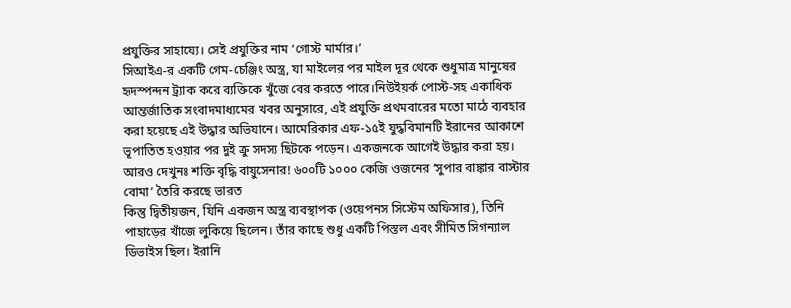প্রযুক্তির সাহায্যে। সেই প্রযুক্তির নাম ‘গোস্ট মার্মার।’
সিআইএ-র একটি গেম-চেঞ্জিং অস্ত্র, যা মাইলের পর মাইল দূর থেকে শুধুমাত্র মানুষের হৃদস্পন্দন ট্র্যাক করে ব্যক্তিকে খুঁজে বের করতে পারে।নিউইয়র্ক পোস্ট-সহ একাধিক আন্তর্জাতিক সংবাদমাধ্যমের খবর অনুসারে, এই প্রযুক্তি প্রথমবারের মতো মাঠে ব্যবহার করা হয়েছে এই উদ্ধার অভিযানে। আমেরিকার এফ-১৫ই যুদ্ধবিমানটি ইরানের আকাশে ভূপাতিত হওয়ার পর দুই ক্রু সদস্য ছিটকে পড়েন। একজনকে আগেই উদ্ধার করা হয়।
আরও দেখুনঃ শক্তি বৃদ্ধি বায়ুসেনার! ৬০০টি ১০০০ কেজি ওজনের ‘সুপার বাঙ্কার বাস্টার বোমা’ তৈরি করছে ভারত
কিন্তু দ্বিতীয়জন, যিনি একজন অস্ত্র ব্যবস্থাপক (ওয়েপনস সিস্টেম অফিসার), তিনি পাহাড়ের খাঁজে লুকিয়ে ছিলেন। তাঁর কাছে শুধু একটি পিস্তল এবং সীমিত সিগন্যাল ডিভাইস ছিল। ইরানি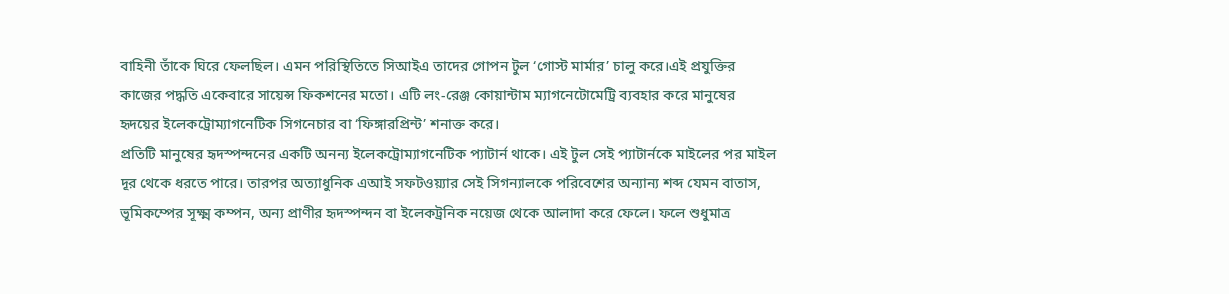বাহিনী তাঁকে ঘিরে ফেলছিল। এমন পরিস্থিতিতে সিআইএ তাদের গোপন টুল ‘গোস্ট মার্মার’ চালু করে।এই প্রযুক্তির কাজের পদ্ধতি একেবারে সায়েন্স ফিকশনের মতো। এটি লং-রেঞ্জ কোয়ান্টাম ম্যাগনেটোমেট্রি ব্যবহার করে মানুষের হৃদয়ের ইলেকট্রোম্যাগনেটিক সিগনেচার বা ‘ফিঙ্গারপ্রিন্ট’ শনাক্ত করে।
প্রতিটি মানুষের হৃদস্পন্দনের একটি অনন্য ইলেকট্রোম্যাগনেটিক প্যাটার্ন থাকে। এই টুল সেই প্যাটার্নকে মাইলের পর মাইল দূর থেকে ধরতে পারে। তারপর অত্যাধুনিক এআই সফটওয়্যার সেই সিগন্যালকে পরিবেশের অন্যান্য শব্দ যেমন বাতাস, ভূমিকম্পের সূক্ষ্ম কম্পন, অন্য প্রাণীর হৃদস্পন্দন বা ইলেকট্রনিক নয়েজ থেকে আলাদা করে ফেলে। ফলে শুধুমাত্র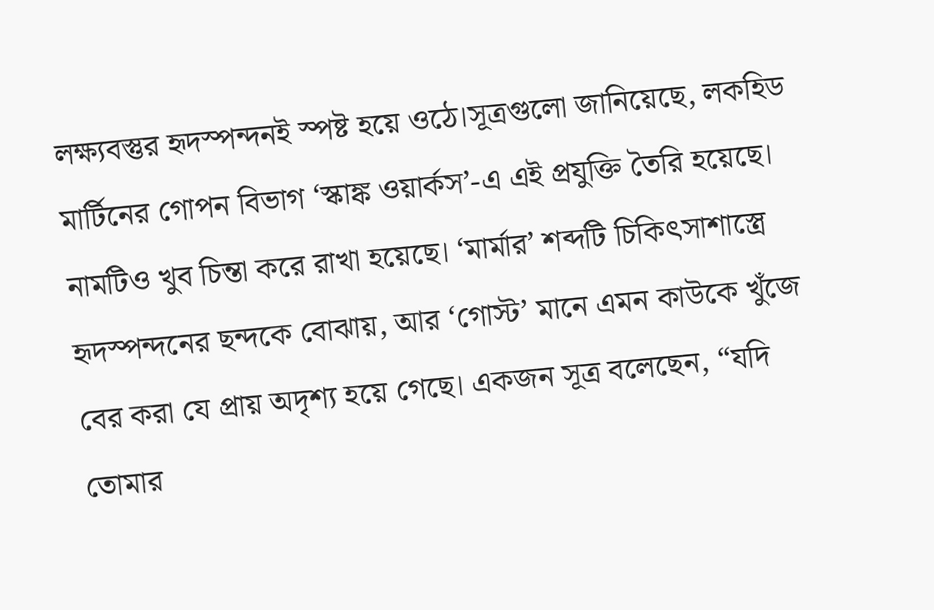লক্ষ্যবস্তুর হৃদস্পন্দনই স্পষ্ট হয়ে ওঠে।সূত্রগুলো জানিয়েছে, লকহিড মার্টিনের গোপন বিভাগ ‘স্কাঙ্ক ওয়ার্কস’-এ এই প্রযুক্তি তৈরি হয়েছে।
নামটিও খুব চিন্তা করে রাখা হয়েছে। ‘মার্মার’ শব্দটি চিকিৎসাশাস্ত্রে হৃদস্পন্দনের ছন্দকে বোঝায়, আর ‘গোস্ট’ মানে এমন কাউকে খুঁজে বের করা যে প্রায় অদৃশ্য হয়ে গেছে। একজন সূত্র বলেছেন, “যদি তোমার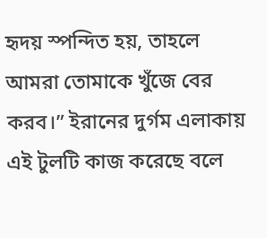হৃদয় স্পন্দিত হয়, তাহলে আমরা তোমাকে খুঁজে বের করব।” ইরানের দুর্গম এলাকায় এই টুলটি কাজ করেছে বলে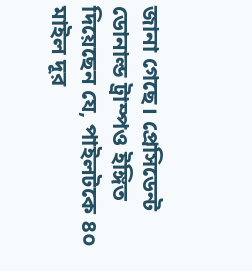জানা গেছে। প্রেসিডেন্ট ডোনাল্ড ট্রাম্পও ইঙ্গিত দিয়েছেন যে, পাইলটকে ৪০ মাইল দূর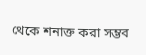থেকে শনাক্ত করা সম্ভব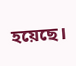হয়েছে।